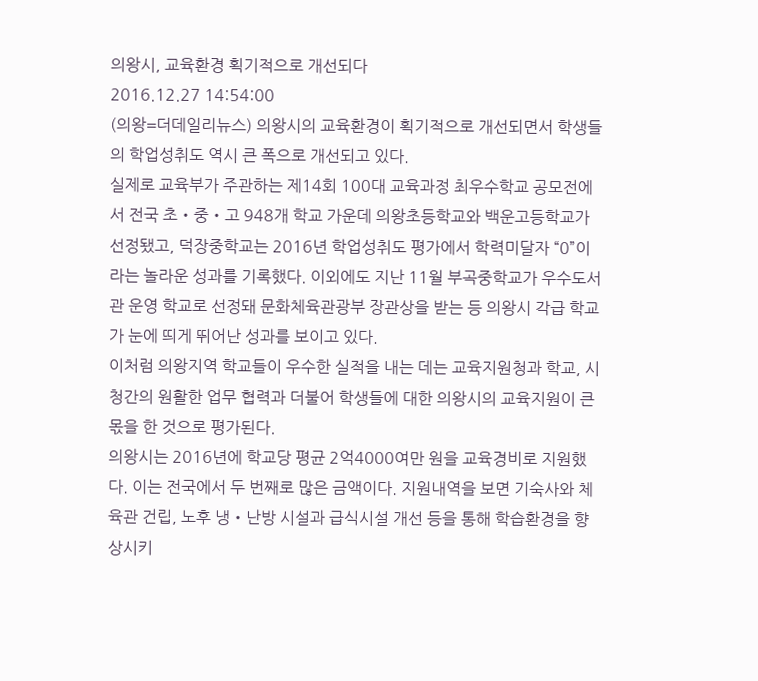의왕시, 교육환경 획기적으로 개선되다
2016.12.27 14:54:00
(의왕=더데일리뉴스) 의왕시의 교육환경이 획기적으로 개선되면서 학생들의 학업성취도 역시 큰 폭으로 개선되고 있다.
실제로 교육부가 주관하는 제14회 100대 교육과정 최우수학교 공모전에서 전국 초‧중‧고 948개 학교 가운데 의왕초등학교와 백운고등학교가 선정됐고, 덕장중학교는 2016년 학업성취도 평가에서 학력미달자 “0”이라는 놀라운 성과를 기록했다. 이외에도 지난 11월 부곡중학교가 우수도서관 운영 학교로 선정돼 문화체육관광부 장관상을 받는 등 의왕시 각급 학교가 눈에 띄게 뛰어난 성과를 보이고 있다.
이처럼 의왕지역 학교들이 우수한 실적을 내는 데는 교육지원청과 학교, 시청간의 원활한 업무 협력과 더불어 학생들에 대한 의왕시의 교육지원이 큰 몫을 한 것으로 평가된다.
의왕시는 2016년에 학교당 평균 2억4000여만 원을 교육경비로 지원했다. 이는 전국에서 두 번째로 많은 금액이다. 지원내역을 보면 기숙사와 체육관 건립, 노후 냉‧난방 시설과 급식시설 개선 등을 통해 학습환경을 향상시키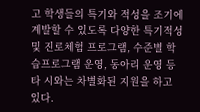고 학생들의 특기와 적성을 조기에 계발할 수 있도록 다양한 특기적성 및 진로체험 프로그램, 수준별 학습프로그램 운영, 동아리 운영 등 타 시와는 차별화된 지원을 하고 있다.